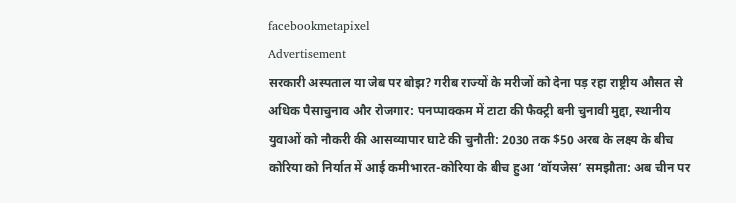facebookmetapixel
Advertisement
सरकारी अस्पताल या जेब पर बोझ? गरीब राज्यों के मरीजों को देना पड़ रहा राष्ट्रीय औसत से अधिक पैसाचुनाव और रोजगार: पनप्पाक्कम में टाटा की फैक्ट्री बनी चुनावी मुद्दा, स्थानीय युवाओं को नौकरी की आसव्यापार घाटे की चुनौती: 2030 तक $50 अरब के लक्ष्य के बीच कोरिया को निर्यात में आई कमीभारत-कोरिया के बीच हुआ ‘वॉयजेस’ समझौता: अब चीन पर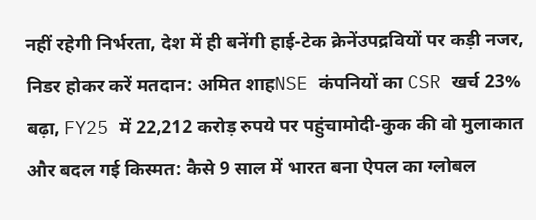नहीं रहेगी निर्भरता, देश में ही बनेंगी हाई-टेक क्रेनेंउपद्रवियों पर कड़ी नजर, निडर होकर करें मतदान: अमित शाहNSE कंपनियों का CSR खर्च 23% बढ़ा, FY25 में 22,212 करोड़ रुपये पर पहुंचामोदी-कुक की वो मुलाकात और बदल गई किस्मत: कैसे 9 साल में भारत बना ऐपल का ग्लोबल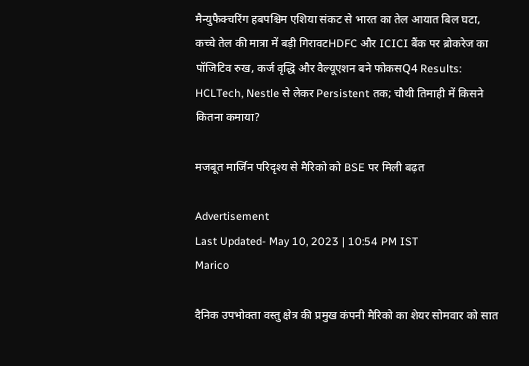मैन्युफैक्चरिंग हबपश्चिम एशिया संकट से भारत का तेल आयात बिल घटा, कच्चे तेल की मात्रा में बड़ी गिरावटHDFC और ICICI बैंक पर ब्रोकरेज का पॉजिटिव रुख, कर्ज वृद्धि और वैल्यूएशन बने फोकसQ4 Results: HCLTech, Nestle से लेकर Persistent तक; चौथी तिमाही में किसने कितना कमाया?

मजबूत मार्जिन परिदृश्य से मैरिको को BSE पर मिली बढ़त

Advertisement
Last Updated- May 10, 2023 | 10:54 PM IST
Marico

दैनिक उपभोक्ता वस्तु क्षेत्र की प्रमुख कंपनी मैरिको का शेयर सोमवार को सात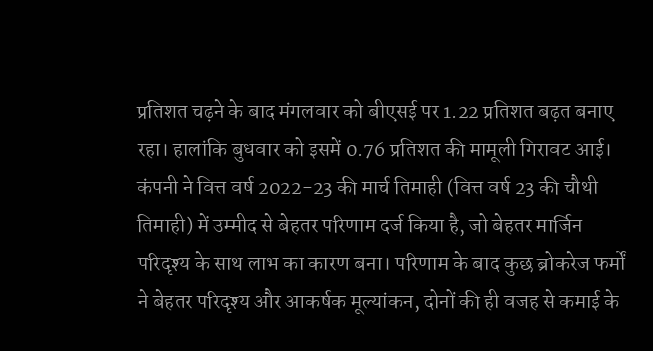प्रतिशत चढ़ने के बाद मंगलवार को बीएसई पर 1.22 प्रतिशत बढ़त बनाए रहा। हालांकि बुधवार को इसमें 0.76 प्रतिशत की मामूली गिरावट आई। कंपनी ने वित्त वर्ष 2022-23 की मार्च तिमाही (वित्त वर्ष 23 की चौथी तिमाही) में उम्मीद से बेहतर परिणाम दर्ज किया है, जो बेहतर मार्जिन परिदृश्य के साथ लाभ का कारण बना। परिणाम के बाद कुछ ब्रोकरेज फर्मों ने बेहतर परिदृश्य और आकर्षक मूल्यांकन, दोनों की ही वजह से कमाई के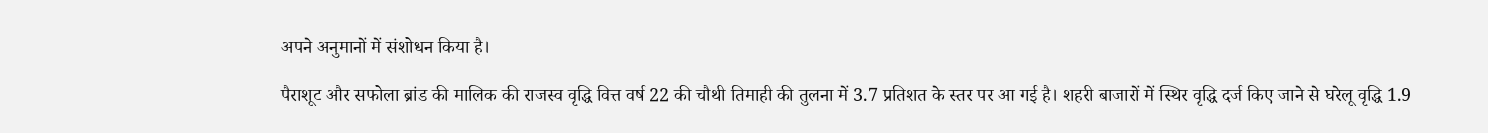अपने अनुमानों में संशोधन किया है।

पैराशूट और सफोला ब्रांड की मालिक की राजस्व वृद्धि वित्त वर्ष 22 की चौथी तिमाही की तुलना में 3.7 प्रतिशत के स्तर पर आ गई है। शहरी बाजारों में स्थिर वृद्धि दर्ज किए जाने से घरेलू वृद्धि 1.9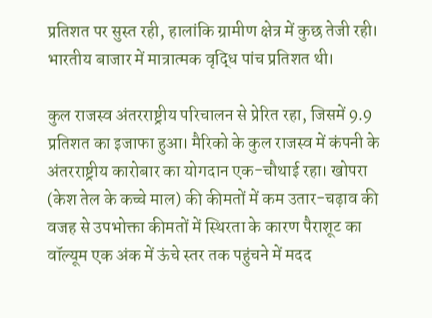प्रतिशत पर सुस्त रही, हालांकि ग्रामीण क्षेत्र में कुछ तेजी रही। भारतीय बाजार में मात्रात्मक वृद्धि पांच प्रतिशत थी।

कुल राजस्व अंतरराष्ट्रीय परिचालन से प्रेरित रहा, जिसमें 9.9 प्रतिशत का इजाफा हुआ। मैरिको के कुल राजस्व में कंपनी के अंतरराष्ट्रीय कारोबार का योगदान एक-चौथाई रहा। खोपरा (केश तेल के कच्चे माल) की कीमतों में कम उतार-चढ़ाव की वजह से उपभोक्ता कीमतों में स्थिरता के कारण पैराशूट का वॉल्यूम एक अंक में ऊंचे स्तर तक पहुंचने में मदद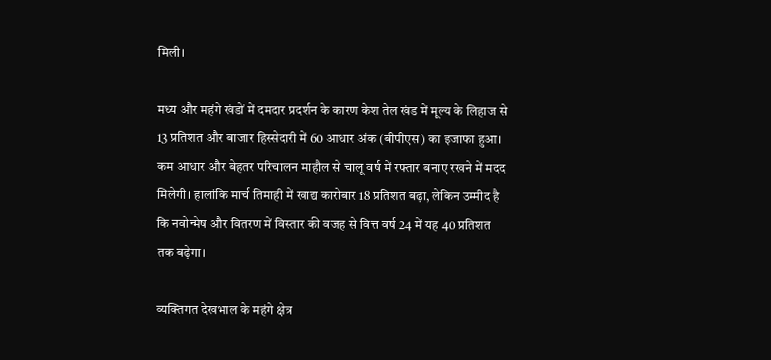मिली।

मध्य और महंगे खंडों में दमदार प्रदर्शन के कारण केश तेल खंड में मूल्य के लिहाज से 13 प्रतिशत और बाजार हिस्सेदारी में 60 आधार अंक (बीपीएस) का इजाफा हुआ। कम आधार और बेहतर परिचालन माहौल से चालू वर्ष में रफ्तार बनाए रखने में मदद मिलेगी। हालांकि मार्च तिमाही में खाद्य कारोबार 18 प्रतिशत बढ़ा, लेकिन उम्मीद है कि नवोन्मेष और वितरण में विस्तार की वजह से वित्त वर्ष 24 में यह 40 प्रतिशत तक बढ़ेगा।

व्यक्तिगत देखभाल के महंगे क्षेत्र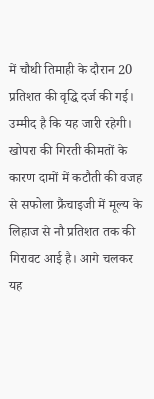में चौथी तिमाही के दौरान 20 प्रतिशत की वृद्धि दर्ज की गई। उम्मीद है कि यह जारी रहेगी। खोपरा की गिरती कीमतों के कारण दामों में कटौती की वजह से सफोला फ्रैंचाइजी में मूल्य के लिहाज से नौ प्रतिशत तक की गिरावट आई है। आगे चलकर यह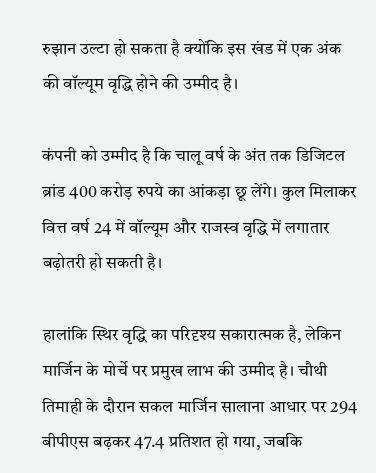रुझान उल्टा हो सकता है क्योंकि इस खंड में एक अंक की वॉल्यूम वृद्धि होने की उम्मीद है।

कंपनी को उम्मीद है कि चालू वर्ष के अंत तक डिजिटल ब्रांड 400 करोड़ रुपये का आंकड़ा छू लेंगे। कुल मिलाकर वित्त वर्ष 24 में वॉल्यूम और राजस्व वृद्धि में लगातार बढ़ोतरी हो सकती है।

हालांकि स्थिर वृद्धि का परिदृश्य सकारात्मक है, लेकिन मार्जिन के मोर्चे पर प्रमुख लाभ की उम्मीद है। चौथी तिमाही के दौरान सकल मार्जिन सालाना आधार पर 294 बीपीएस बढ़कर 47.4 प्रतिशत हो गया, जबकि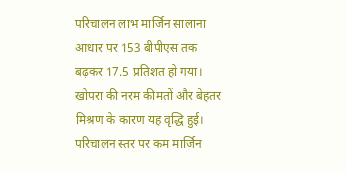परिचालन लाभ मार्जिन सालाना आधार पर 153 बीपीएस तक बढ़कर 17.5 प्रतिशत हो गया। खोपरा की नरम कीमतों और बेहतर मिश्रण के कारण यह वृद्धि हुई। परिचालन स्तर पर कम मार्जिन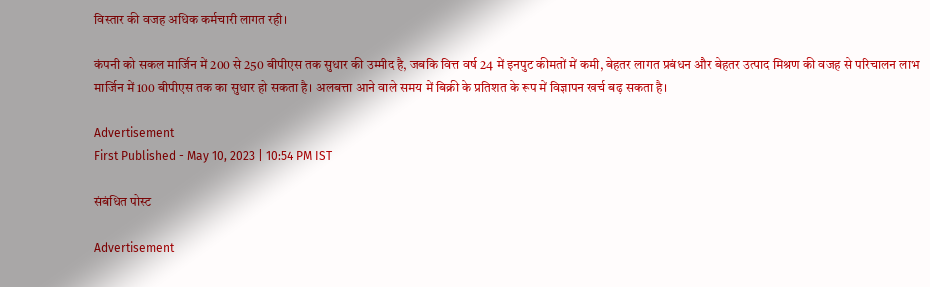विस्तार की वजह अधिक कर्मचारी लागत रही।

कंपनी को सकल मार्जिन में 200 से 250 बीपीएस तक सुधार की उम्मीद है, जबकि वित्त वर्ष 24 में इनपुट कीमतों में कमी, बेहतर लागत प्रबंधन और बेहतर उत्पाद मिश्रण की वजह से परिचालन लाभ मार्जिन में 100 बीपीएस तक का सुधार हो सकता है। अलबत्ता आने वाले समय में बिक्री के प्रतिशत के रूप में विज्ञापन खर्च बढ़ सकता है।

Advertisement
First Published - May 10, 2023 | 10:54 PM IST

संबंधित पोस्ट

Advertisement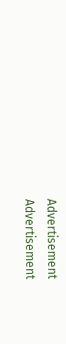Advertisement
Advertisement